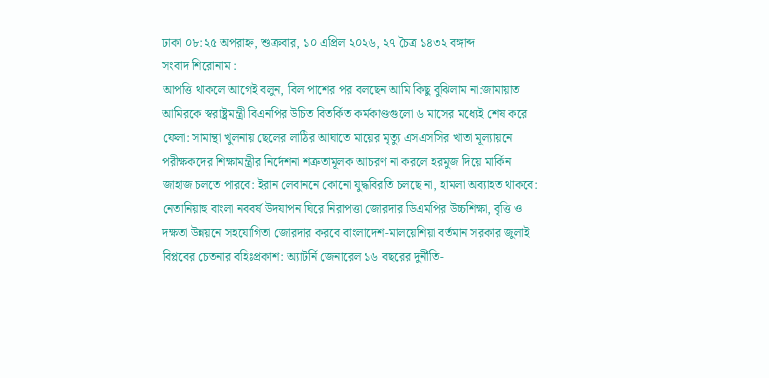ঢাকা ০৮:২৫ অপরাহ্ন, শুক্রবার, ১০ এপ্রিল ২০২৬, ২৭ চৈত্র ১৪৩২ বঙ্গাব্দ
সংবাদ শিরোনাম :
আপত্তি থাকলে আগেই বলুন, বিল পাশের পর বলছেন আমি কিছু বুঝিলাম না:জামায়াত আমিরকে স্বরাষ্ট্রমন্ত্রী বিএনপির উচিত বিতর্কিত কর্মকাণ্ডগুলো ৬ মাসের মধ্যেই শেষ করে ফেলা: সামান্থা খুলনায় ছেলের লাঠির আঘাতে মায়ের মৃত্যু এসএসসির খাতা মূল্যায়নে পরীক্ষকদের শিক্ষামন্ত্রীর নির্দেশনা শত্রুতামূলক আচরণ না করলে হরমুজ দিয়ে মার্কিন জাহাজ চলতে পারবে: ইরান লেবাননে কোনো যুদ্ধবিরতি চলছে না, হামলা অব্যাহত থাকবে: নেতানিয়াহু বাংলা নববর্ষ উদযাপন ঘিরে নিরাপত্তা জোরদার ডিএমপির উচ্চশিক্ষা, বৃত্তি ও দক্ষতা উন্নয়নে সহযোগিতা জোরদার করবে বাংলাদেশ-মালয়েশিয়া বর্তমান সরকার জুলাই বিপ্লবের চেতনার বহিঃপ্রকাশ: অ্যাটর্নি জেনারেল ১৬ বছরের দুর্নীতি-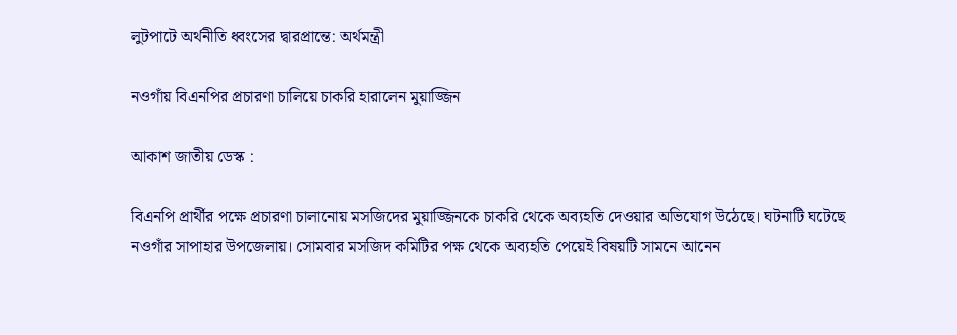লুটপাটে অর্থনীতি ধ্বংসের দ্বারপ্রান্তে: অর্থমন্ত্রী

নওগাঁয় বিএনপির প্রচারণা চালিয়ে চাকরি হারালেন মুয়াজ্জিন

আকাশ জাতীয় ডেস্ক :

বিএনপি প্রার্থীর পক্ষে প্রচারণা চালানোয় মসজিদের মুয়াজ্জিনকে চাকরি থেকে অব্যহতি দেওয়ার অভিযোগ উঠেছে। ঘটনাটি ঘটেছে নওগাঁর সাপাহার উপজেলায়। সোমবার মসজিদ কমিটির পক্ষ থেকে অব্যহতি পেয়েই বিষয়টি সামনে আনেন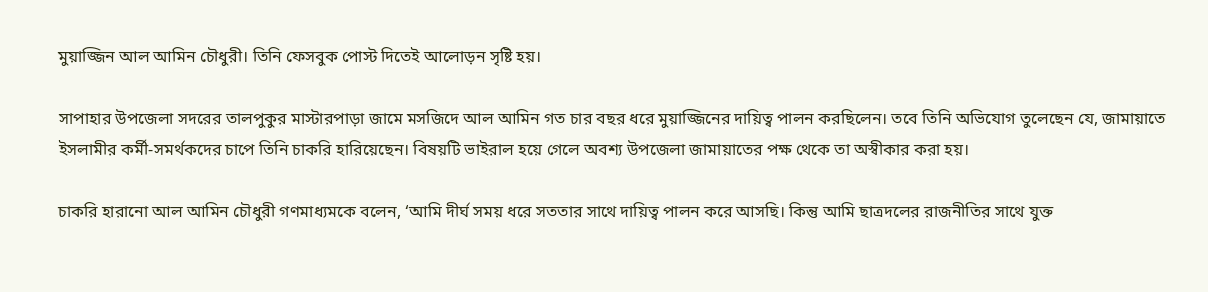মুয়াজ্জিন আল আমিন চৌধুরী। তিনি ফেসবুক পোস্ট দিতেই আলোড়ন সৃষ্টি হয়।

সাপাহার উপজেলা সদরের তালপুকুর মাস্টারপাড়া জামে মসজিদে আল আমিন গত চার বছর ধরে মুয়াজ্জিনের দায়িত্ব পালন করছিলেন। তবে তিনি অভিযোগ তুলেছেন যে, জামায়াতে ইসলামীর কর্মী-সমর্থকদের চাপে তিনি চাকরি হারিয়েছেন। বিষয়টি ভাইরাল হয়ে গেলে অবশ্য উপজেলা জামায়াতের পক্ষ থেকে তা অস্বীকার করা হয়।

চাকরি হারানো আল আমিন চৌধুরী গণমাধ্যমকে বলেন, ‘আমি দীর্ঘ সময় ধরে সততার সাথে দায়িত্ব পালন করে আসছি। কিন্তু আমি ছাত্রদলের রাজনীতির সাথে যুক্ত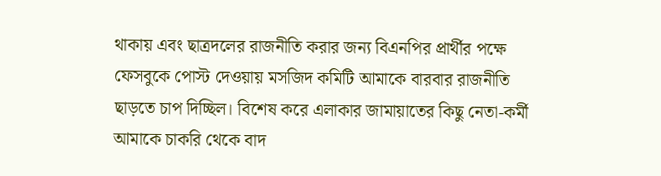থাকায় এবং ছাত্রদলের রাজনীতি করার জন্য বিএনপির প্রার্থীর পক্ষে ফেসবুকে পোস্ট দেওয়ায় মসজিদ কমিটি আমাকে বারবার রাজনীতি ছাড়তে চাপ দিচ্ছিল। বিশেষ করে এলাকার জামায়াতের কিছু নেতা-কর্মী আমাকে চাকরি থেকে বাদ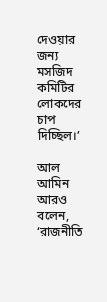দেওয়ার জন্য মসজিদ কমিটির লোকদের চাপ দিচ্ছিল।’

আল আমিন আরও বলেন, ‘রাজনীতি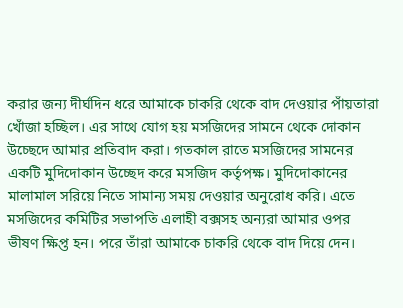করার জন্য দীর্ঘদিন ধরে আমাকে চাকরি থেকে বাদ দেওয়ার পাঁয়তারা খোঁজা হচ্ছিল। এর সাথে যোগ হয় মসজিদের সামনে থেকে দোকান উচ্ছেদে আমার প্রতিবাদ করা। গতকাল রাতে মসজিদের সামনের একটি মুদিদোকান উচ্ছেদ করে মসজিদ কর্তৃপক্ষ। মুদিদোকানের মালামাল সরিয়ে নিতে সামান্য সময় দেওয়ার অনুরোধ করি। এতে মসজিদের কমিটির সভাপতি এলাহী বক্সসহ অন্যরা আমার ওপর ভীষণ ক্ষিপ্ত হন। পরে তাঁরা আমাকে চাকরি থেকে বাদ দিয়ে দেন।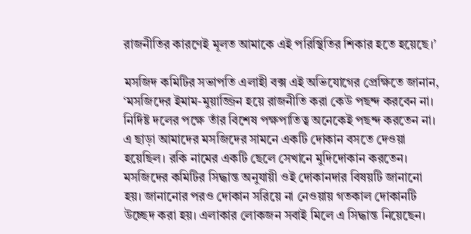রাজনীতির কারণেই মূলত আমাকে এই পরিস্থিতির শিকার হতে হয়েছে।’

মসজিদ কমিটির সভাপতি এলাহী বক্স এই অভিযোগের প্রেক্ষিতে জানান, ‘মসজিদের ইমাম-মুয়াজ্জিন হয়ে রাজনীতি করা কেউ পছন্দ করবেন না। নির্দিষ্ট দলের পক্ষে তাঁর বিশেষ পক্ষপাতিত্ব অনেকেই পছন্দ করতেন না। এ ছাড়া আমাদের মসজিদের সামনে একটি দোকান বসতে দেওয়া হয়েছিল। রকি নামের একটি ছেলে সেখানে মুদিদোকান করতেন। মসজিদের কমিটির সিদ্ধান্ত অনুযায়ী ওই দোকানদার বিষয়টি জানানো হয়। জানানোর পরও দোকান সরিয়ে না নেওয়ায় গতকাল দোকানটি উচ্ছেদ করা হয়। এলাকার লোকজন সবাই মিলে এ সিদ্ধান্ত নিয়েছেন।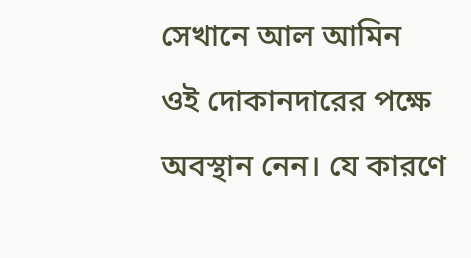সেখানে আল আমিন ওই দোকানদারের পক্ষে অবস্থান নেন। যে কারণে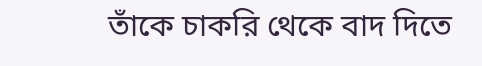তাঁকে চাকরি থেকে বাদ দিতে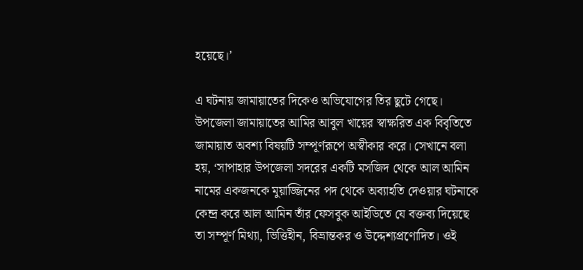হয়েছে।’

এ ঘটনায় জামায়াতের দিকেও অভিযোগের তির ছুটে গেছে। উপজেলা জামায়াতের আমির আবুল খায়ের স্বাক্ষরিত এক বিবৃতিতে জামায়াত অবশ্য বিষয়টি সম্পূর্ণরূপে অস্বীকার করে। সেখানে বলা হয়, ‘সাপাহার উপজেলা সদরের একটি মসজিদ থেকে আল আমিন নামের একজনকে মুয়াজ্জিনের পদ থেকে অব্যাহতি দেওয়ার ঘটনাকে কেন্দ্র করে আল আমিন তাঁর ফেসবুক আইডিতে যে বক্তব্য দিয়েছে তা সম্পূর্ণ মিথ্যা, ভিত্তিহীন, বিভ্রান্তকর ও উদ্দেশ্যপ্রণোদিত। ওই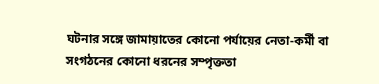ঘটনার সঙ্গে জামায়াতের কোনো পর্যায়ের নেতা-কর্মী বা সংগঠনের কোনো ধরনের সম্পৃক্ততা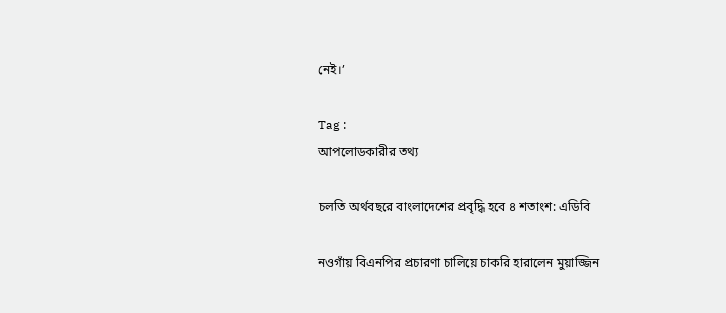নেই।’

Tag :
আপলোডকারীর তথ্য

চলতি অর্থবছরে বাংলাদেশের প্রবৃদ্ধি হবে ৪ শতাংশ: এডিবি

নওগাঁয় বিএনপির প্রচারণা চালিয়ে চাকরি হারালেন মুয়াজ্জিন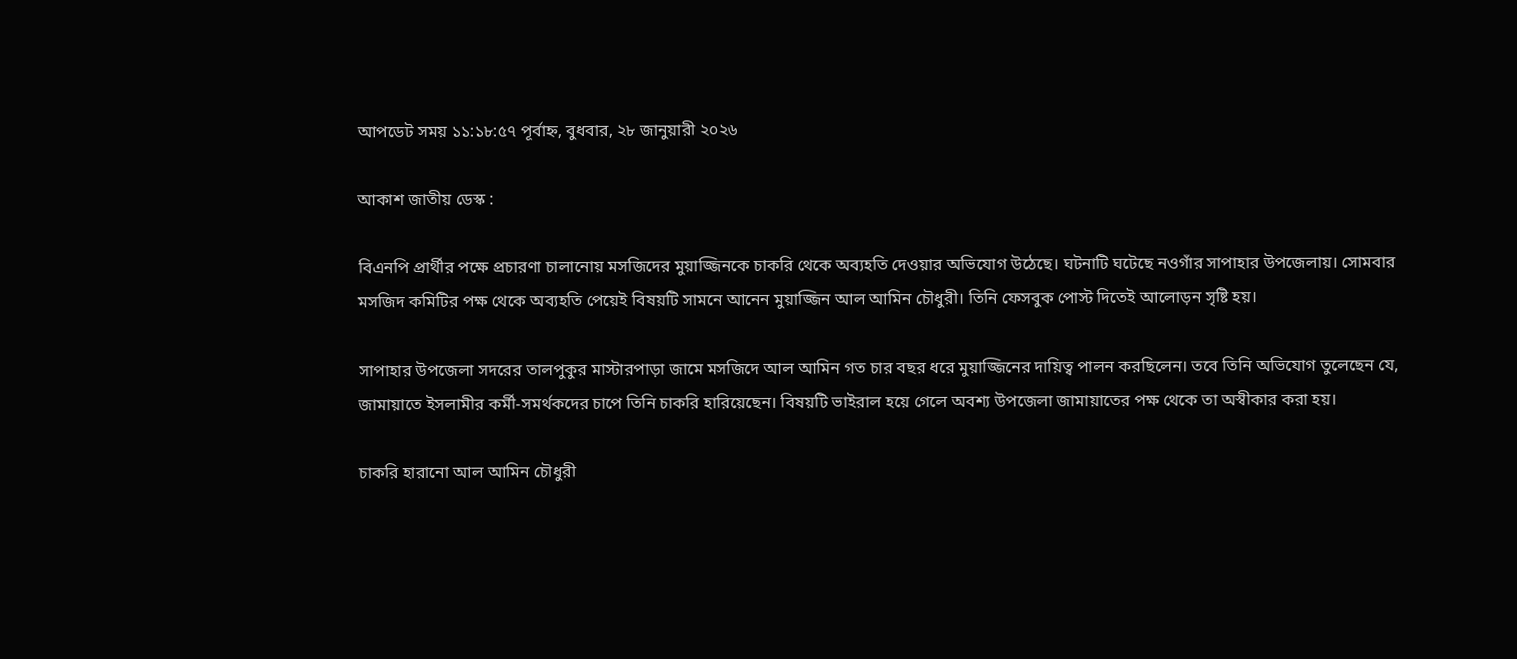আপডেট সময় ১১:১৮:৫৭ পূর্বাহ্ন, বুধবার, ২৮ জানুয়ারী ২০২৬

আকাশ জাতীয় ডেস্ক :

বিএনপি প্রার্থীর পক্ষে প্রচারণা চালানোয় মসজিদের মুয়াজ্জিনকে চাকরি থেকে অব্যহতি দেওয়ার অভিযোগ উঠেছে। ঘটনাটি ঘটেছে নওগাঁর সাপাহার উপজেলায়। সোমবার মসজিদ কমিটির পক্ষ থেকে অব্যহতি পেয়েই বিষয়টি সামনে আনেন মুয়াজ্জিন আল আমিন চৌধুরী। তিনি ফেসবুক পোস্ট দিতেই আলোড়ন সৃষ্টি হয়।

সাপাহার উপজেলা সদরের তালপুকুর মাস্টারপাড়া জামে মসজিদে আল আমিন গত চার বছর ধরে মুয়াজ্জিনের দায়িত্ব পালন করছিলেন। তবে তিনি অভিযোগ তুলেছেন যে, জামায়াতে ইসলামীর কর্মী-সমর্থকদের চাপে তিনি চাকরি হারিয়েছেন। বিষয়টি ভাইরাল হয়ে গেলে অবশ্য উপজেলা জামায়াতের পক্ষ থেকে তা অস্বীকার করা হয়।

চাকরি হারানো আল আমিন চৌধুরী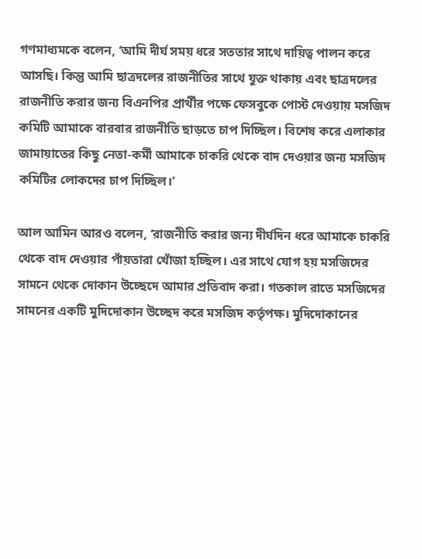গণমাধ্যমকে বলেন, ‘আমি দীর্ঘ সময় ধরে সততার সাথে দায়িত্ব পালন করে আসছি। কিন্তু আমি ছাত্রদলের রাজনীতির সাথে যুক্ত থাকায় এবং ছাত্রদলের রাজনীতি করার জন্য বিএনপির প্রার্থীর পক্ষে ফেসবুকে পোস্ট দেওয়ায় মসজিদ কমিটি আমাকে বারবার রাজনীতি ছাড়তে চাপ দিচ্ছিল। বিশেষ করে এলাকার জামায়াতের কিছু নেতা-কর্মী আমাকে চাকরি থেকে বাদ দেওয়ার জন্য মসজিদ কমিটির লোকদের চাপ দিচ্ছিল।’

আল আমিন আরও বলেন, ‘রাজনীতি করার জন্য দীর্ঘদিন ধরে আমাকে চাকরি থেকে বাদ দেওয়ার পাঁয়তারা খোঁজা হচ্ছিল। এর সাথে যোগ হয় মসজিদের সামনে থেকে দোকান উচ্ছেদে আমার প্রতিবাদ করা। গতকাল রাতে মসজিদের সামনের একটি মুদিদোকান উচ্ছেদ করে মসজিদ কর্তৃপক্ষ। মুদিদোকানের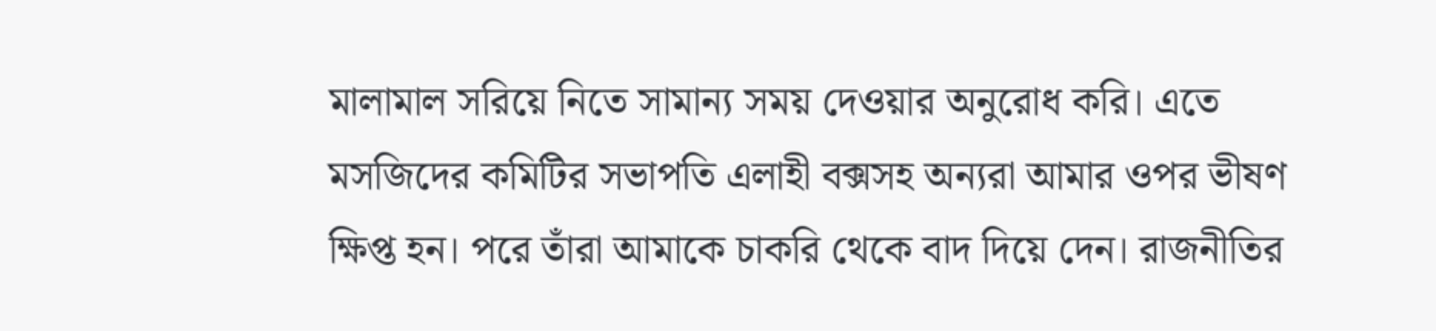মালামাল সরিয়ে নিতে সামান্য সময় দেওয়ার অনুরোধ করি। এতে মসজিদের কমিটির সভাপতি এলাহী বক্সসহ অন্যরা আমার ওপর ভীষণ ক্ষিপ্ত হন। পরে তাঁরা আমাকে চাকরি থেকে বাদ দিয়ে দেন। রাজনীতির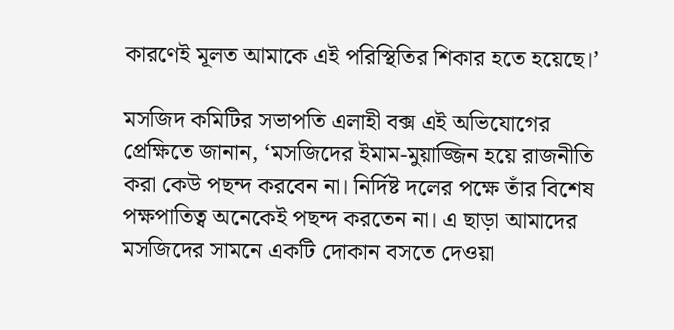কারণেই মূলত আমাকে এই পরিস্থিতির শিকার হতে হয়েছে।’

মসজিদ কমিটির সভাপতি এলাহী বক্স এই অভিযোগের প্রেক্ষিতে জানান, ‘মসজিদের ইমাম-মুয়াজ্জিন হয়ে রাজনীতি করা কেউ পছন্দ করবেন না। নির্দিষ্ট দলের পক্ষে তাঁর বিশেষ পক্ষপাতিত্ব অনেকেই পছন্দ করতেন না। এ ছাড়া আমাদের মসজিদের সামনে একটি দোকান বসতে দেওয়া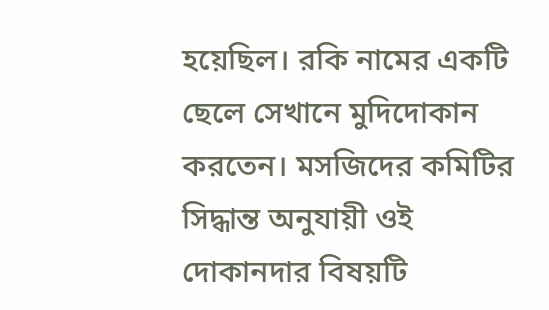হয়েছিল। রকি নামের একটি ছেলে সেখানে মুদিদোকান করতেন। মসজিদের কমিটির সিদ্ধান্ত অনুযায়ী ওই দোকানদার বিষয়টি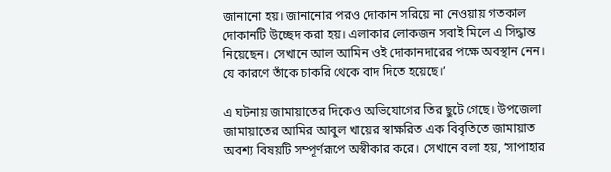জানানো হয়। জানানোর পরও দোকান সরিয়ে না নেওয়ায় গতকাল দোকানটি উচ্ছেদ করা হয়। এলাকার লোকজন সবাই মিলে এ সিদ্ধান্ত নিয়েছেন। সেখানে আল আমিন ওই দোকানদারের পক্ষে অবস্থান নেন। যে কারণে তাঁকে চাকরি থেকে বাদ দিতে হয়েছে।’

এ ঘটনায় জামায়াতের দিকেও অভিযোগের তির ছুটে গেছে। উপজেলা জামায়াতের আমির আবুল খায়ের স্বাক্ষরিত এক বিবৃতিতে জামায়াত অবশ্য বিষয়টি সম্পূর্ণরূপে অস্বীকার করে। সেখানে বলা হয়, ‘সাপাহার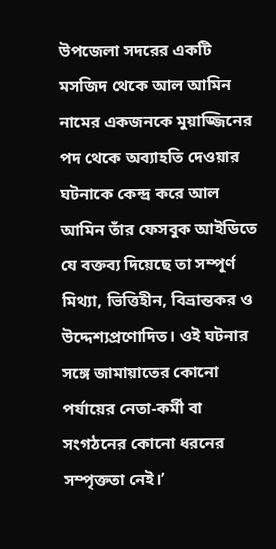উপজেলা সদরের একটি মসজিদ থেকে আল আমিন নামের একজনকে মুয়াজ্জিনের পদ থেকে অব্যাহতি দেওয়ার ঘটনাকে কেন্দ্র করে আল আমিন তাঁর ফেসবুক আইডিতে যে বক্তব্য দিয়েছে তা সম্পূর্ণ মিথ্যা, ভিত্তিহীন, বিভ্রান্তকর ও উদ্দেশ্যপ্রণোদিত। ওই ঘটনার সঙ্গে জামায়াতের কোনো পর্যায়ের নেতা-কর্মী বা সংগঠনের কোনো ধরনের সম্পৃক্ততা নেই।’